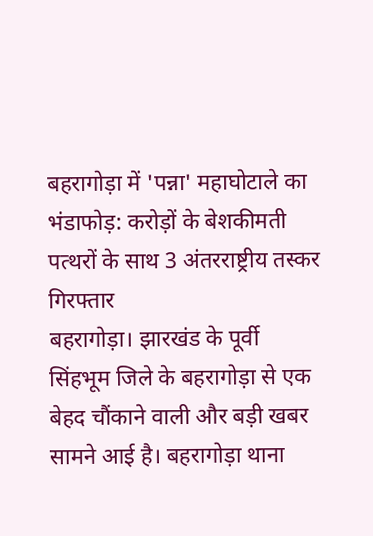बहरागोड़ा में 'पन्ना' महाघोटाले का भंडाफोड़: करोड़ों के बेशकीमती पत्थरों के साथ 3 अंतरराष्ट्रीय तस्कर गिरफ्तार
बहरागोड़ा। झारखंड के पूर्वी सिंहभूम जिले के बहरागोड़ा से एक बेहद चौंकाने वाली और बड़ी खबर सामने आई है। बहरागोड़ा थाना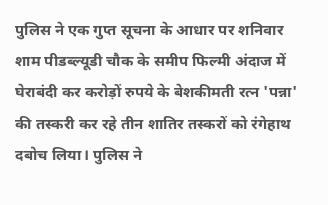पुलिस ने एक गुप्त सूचना के आधार पर शनिवार शाम पीडब्ल्यूडी चौक के समीप फिल्मी अंदाज में घेराबंदी कर करोड़ों रुपये के बेशकीमती रत्न 'पन्ना' की तस्करी कर रहे तीन शातिर तस्करों को रंगेहाथ दबोच लिया। पुलिस ने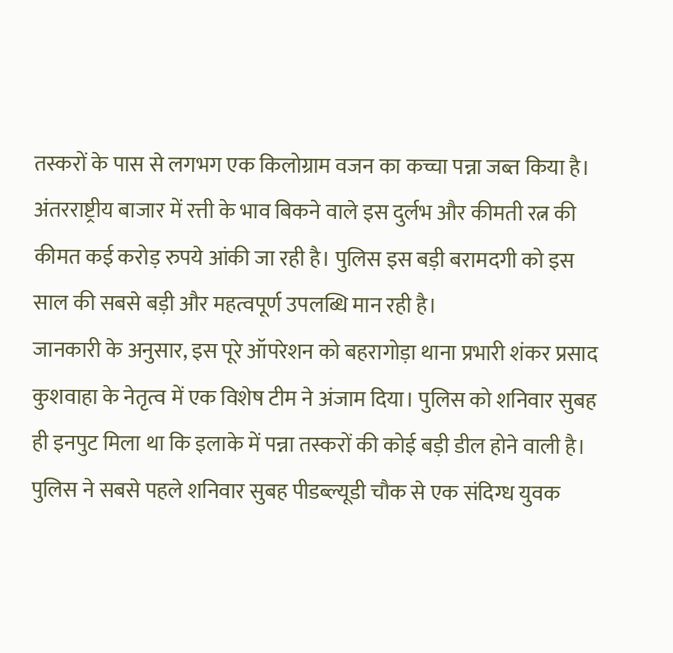तस्करों के पास से लगभग एक किलोग्राम वजन का कच्चा पन्ना जब्त किया है। अंतरराष्ट्रीय बाजार में रत्ती के भाव बिकने वाले इस दुर्लभ और कीमती रत्न की कीमत कई करोड़ रुपये आंकी जा रही है। पुलिस इस बड़ी बरामदगी को इस साल की सबसे बड़ी और महत्वपूर्ण उपलब्धि मान रही है।
जानकारी के अनुसार, इस पूरे ऑपरेशन को बहरागोड़ा थाना प्रभारी शंकर प्रसाद कुशवाहा के नेतृत्व में एक विशेष टीम ने अंजाम दिया। पुलिस को शनिवार सुबह ही इनपुट मिला था कि इलाके में पन्ना तस्करों की कोई बड़ी डील होने वाली है। पुलिस ने सबसे पहले शनिवार सुबह पीडब्ल्यूडी चौक से एक संदिग्ध युवक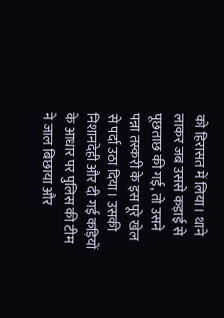को हिरासत में लिया। थाने लाकर जब उससे कड़ाई से पूछताछ की गई, तो उसने पन्ना तस्करी के इस पूरे खेल से पर्दा उठा दिया। उसकी निशानदेही और दी गई कड़ियों के आधार पर पुलिस की टीम ने जाल बिछाया और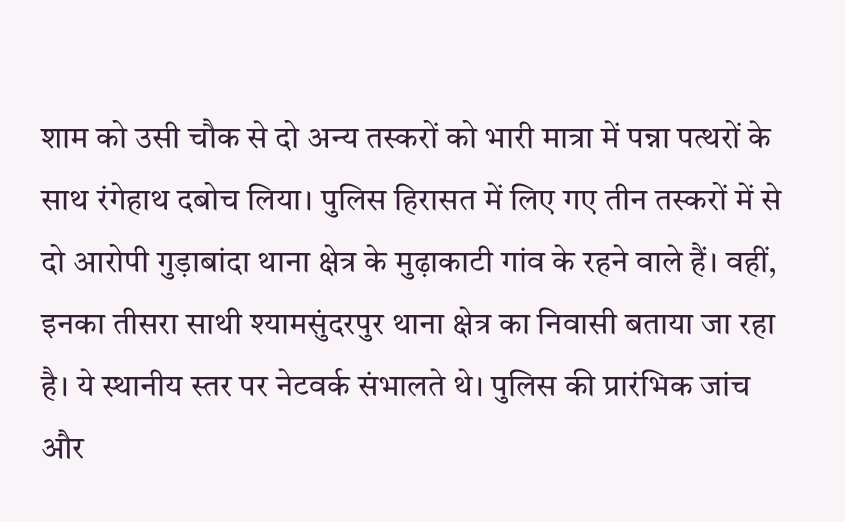शाम को उसी चौक से दो अन्य तस्करों को भारी मात्रा में पन्ना पत्थरों के साथ रंगेहाथ दबोच लिया। पुलिस हिरासत में लिए गए तीन तस्करों में से दो आरोपी गुड़ाबांदा थाना क्षेत्र के मुढ़ाकाटी गांव के रहने वाले हैं। वहीं, इनका तीसरा साथी श्यामसुंदरपुर थाना क्षेत्र का निवासी बताया जा रहा है। ये स्थानीय स्तर पर नेटवर्क संभालते थे। पुलिस की प्रारंभिक जांच और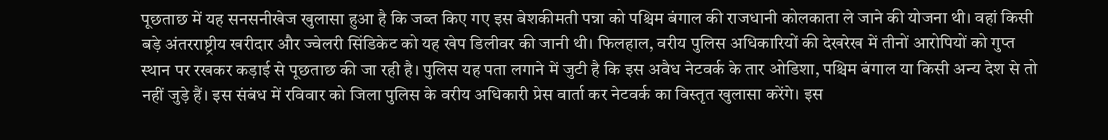पूछताछ में यह सनसनीखेज खुलासा हुआ है कि जब्त किए गए इस बेशकीमती पन्ना को पश्चिम बंगाल की राजधानी कोलकाता ले जाने की योजना थी। वहां किसी बड़े अंतरराष्ट्रीय खरीदार और ज्वेलरी सिंडिकेट को यह खेप डिलीवर की जानी थी। फिलहाल, वरीय पुलिस अधिकारियों की देखरेख में तीनों आरोपियों को गुप्त स्थान पर रखकर कड़ाई से पूछताछ की जा रही है। पुलिस यह पता लगाने में जुटी है कि इस अवैध नेटवर्क के तार ओडिशा, पश्चिम बंगाल या किसी अन्य देश से तो नहीं जुड़े हैं। इस संबंध में रविवार को जिला पुलिस के वरीय अधिकारी प्रेस वार्ता कर नेटवर्क का विस्तृत खुलासा करेंगे। इस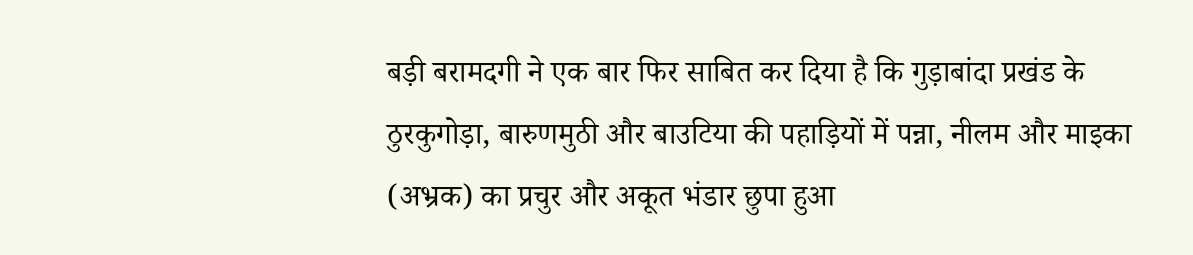बड़ी बरामदगी ने एक बार फिर साबित कर दिया है कि गुड़ाबांदा प्रखंड के ठुरकुगोड़ा, बारुणमुठी और बाउटिया की पहाड़ियों में पन्ना, नीलम और माइका (अभ्रक) का प्रचुर और अकूत भंडार छुपा हुआ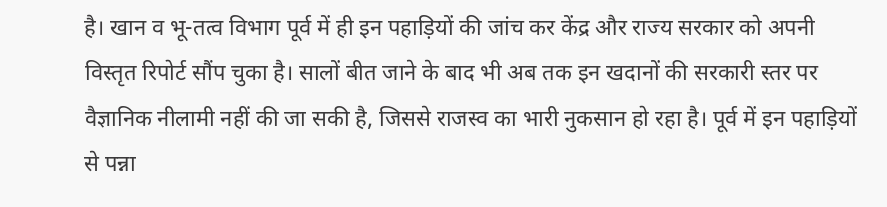है। खान व भू-तत्व विभाग पूर्व में ही इन पहाड़ियों की जांच कर केंद्र और राज्य सरकार को अपनी विस्तृत रिपोर्ट सौंप चुका है। सालों बीत जाने के बाद भी अब तक इन खदानों की सरकारी स्तर पर वैज्ञानिक नीलामी नहीं की जा सकी है, जिससे राजस्व का भारी नुकसान हो रहा है। पूर्व में इन पहाड़ियों से पन्ना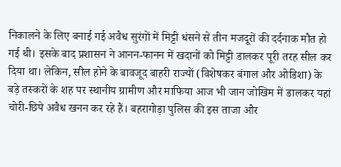निकालने के लिए बनाई गई अवैध सुरंगों में मिट्टी धंसने से तीन मजदूरों की दर्दनाक मौत हो गई थी। इसके बाद प्रशासन ने आनन-फानन में खदानों को मिट्टी डालकर पूरी तरह सील कर दिया था। लेकिन, सील होने के बावजूद बाहरी राज्यों (विशेषकर बंगाल और ओडिशा) के बड़े तस्करों के शह पर स्थानीय ग्रामीण और माफिया आज भी जान जोखिम में डालकर यहां चोरी-छिपे अवैध खनन कर रहे हैं। बहरागोड़ा पुलिस की इस ताजा और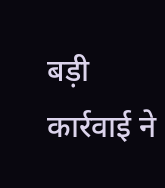बड़ी कार्रवाई ने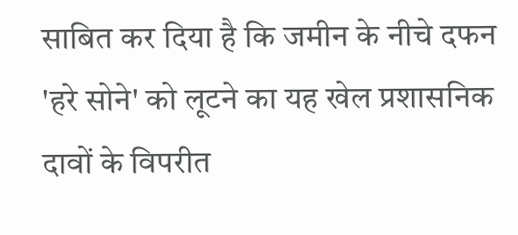साबित कर दिया है कि जमीन के नीचे दफन 'हरे सोने' को लूटने का यह खेल प्रशासनिक दावों के विपरीत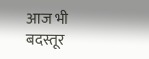आज भी बदस्तूर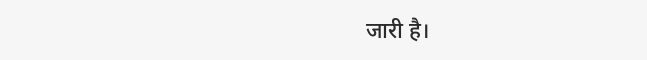जारी है।